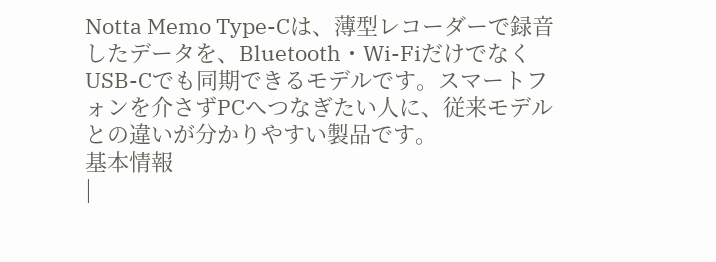Notta Memo Type-Cは、薄型レコーダーで録音したデータを、Bluetooth・Wi-FiだけでなくUSB-Cでも同期できるモデルです。スマートフォンを介さずPCへつなぎたい人に、従来モデルとの違いが分かりやすい製品です。
基本情報
|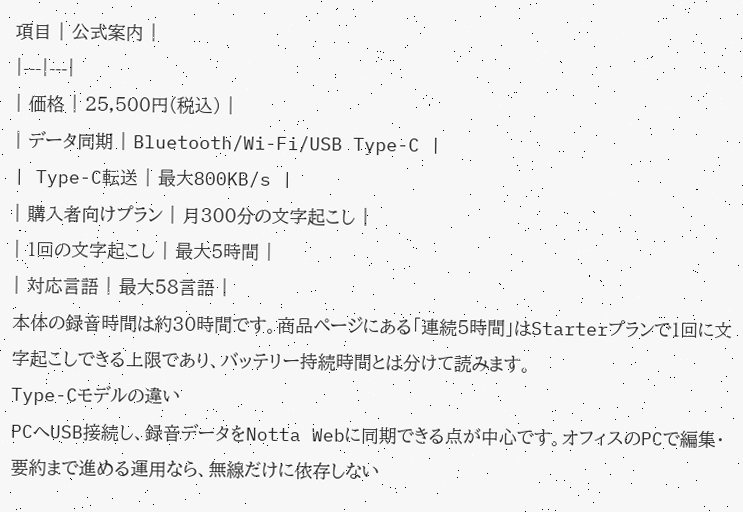項目 | 公式案内 |
|---|---|
| 価格 | 25,500円(税込) |
| データ同期 | Bluetooth/Wi-Fi/USB Type-C |
| Type-C転送 | 最大800KB/s |
| 購入者向けプラン | 月300分の文字起こし |
| 1回の文字起こし | 最大5時間 |
| 対応言語 | 最大58言語 |
本体の録音時間は約30時間です。商品ページにある「連続5時間」はStarterプランで1回に文字起こしできる上限であり、バッテリー持続時間とは分けて読みます。
Type-Cモデルの違い
PCへUSB接続し、録音データをNotta Webに同期できる点が中心です。オフィスのPCで編集・要約まで進める運用なら、無線だけに依存しない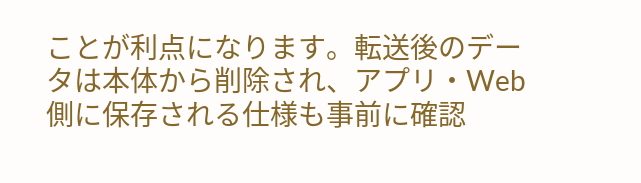ことが利点になります。転送後のデータは本体から削除され、アプリ・Web側に保存される仕様も事前に確認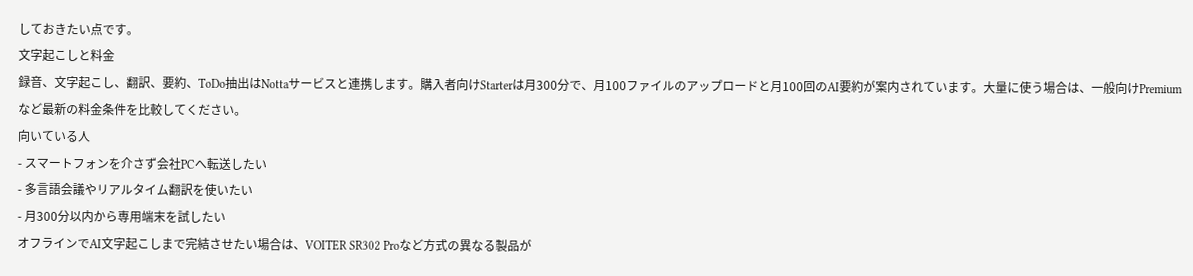しておきたい点です。
文字起こしと料金
録音、文字起こし、翻訳、要約、ToDo抽出はNottaサービスと連携します。購入者向けStarterは月300分で、月100ファイルのアップロードと月100回のAI要約が案内されています。大量に使う場合は、一般向けPremiumなど最新の料金条件を比較してください。
向いている人
- スマートフォンを介さず会社PCへ転送したい
- 多言語会議やリアルタイム翻訳を使いたい
- 月300分以内から専用端末を試したい
オフラインでAI文字起こしまで完結させたい場合は、VOITER SR302 Proなど方式の異なる製品が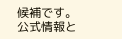候補です。
公式情報と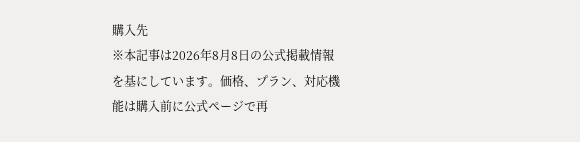購入先
※本記事は2026年8月8日の公式掲載情報を基にしています。価格、プラン、対応機能は購入前に公式ページで再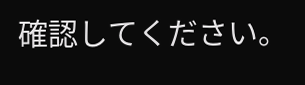確認してください。